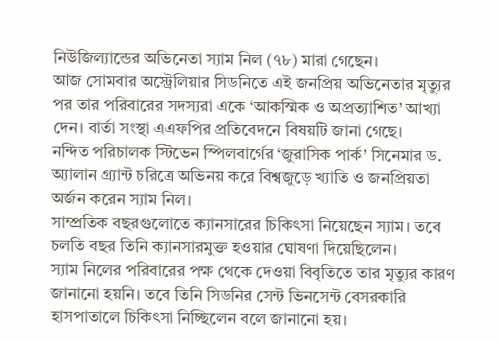নিউজিল্যান্ডের অভিনেতা স্যাম নিল (৭৮) মারা গেছেন।
আজ সোমবার অস্ট্রেলিয়ার সিডনিতে এই জনপ্রিয় অভিনেতার মৃত্যুর পর তার পরিবারের সদস্যরা একে ‘আকস্মিক ও অপ্রত্যাশিত’ আখ্যা দেন। বার্তা সংস্থা এএফপির প্রতিবেদনে বিষয়টি জানা গেছে।
নন্দিত পরিচালক স্টিভেন স্পিলবার্গের ‘জুরাসিক পার্ক’ সিনেমার ড. অ্যালান গ্র্যান্ট চরিত্রে অভিনয় করে বিশ্বজুড়ে খ্যাতি ও জনপ্রিয়তা অর্জন করেন স্যাম নিল।
সাম্প্রতিক বছরগুলোতে ক্যানসারের চিকিৎসা নিয়েছেন স্যাম। তবে চলতি বছর তিনি ক্যানসারমুক্ত হওয়ার ঘোষণা দিয়েছিলেন।
স্যাম নিলের পরিবারের পক্ষ থেকে দেওয়া বিবৃতিতে তার মৃত্যুর কারণ জানানো হয়নি। তবে তিনি সিডনির সেন্ট ভিনসেন্ট বেসরকারি হাসপাতালে চিকিৎসা নিচ্ছিলেন বলে জানানো হয়।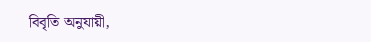বিবৃতি অনুযায়ী,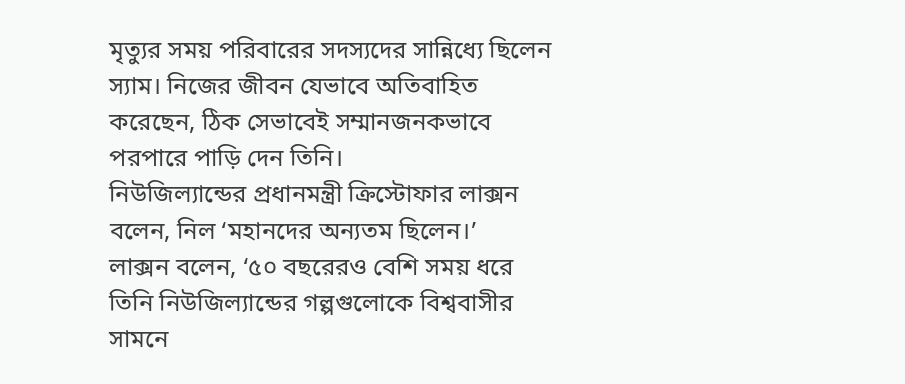মৃত্যুর সময় পরিবারের সদস্যদের সান্নিধ্যে ছিলেন স্যাম। নিজের জীবন যেভাবে অতিবাহিত করেছেন, ঠিক সেভাবেই সম্মানজনকভাবে পরপারে পাড়ি দেন তিনি।
নিউজিল্যান্ডের প্রধানমন্ত্রী ক্রিস্টোফার লাক্সন বলেন, নিল ‘মহানদের অন্যতম ছিলেন।’
লাক্সন বলেন, ‘৫০ বছরেরও বেশি সময় ধরে তিনি নিউজিল্যান্ডের গল্পগুলোকে বিশ্ববাসীর সামনে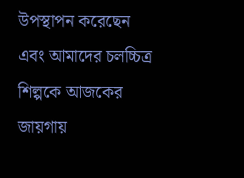উপস্থাপন করেছেন এবং আমাদের চলচ্চিত্র শিল্পকে আজকের জায়গায়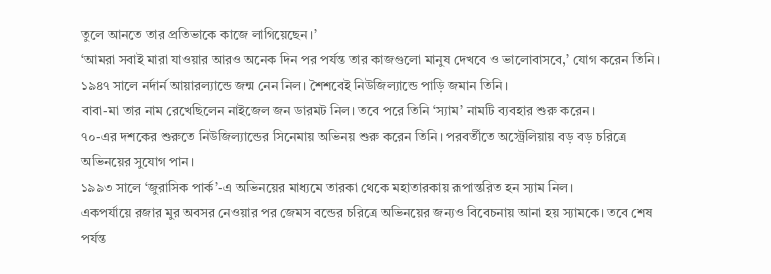তুলে আনতে তার প্রতিভাকে কাজে লাগিয়েছেন।’
‘আমরা সবাই মারা যাওয়ার আরও অনেক দিন পর পর্যন্ত তার কাজগুলো মানুষ দেখবে ও ভালোবাসবে,’ যোগ করেন তিনি।
১৯৪৭ সালে নর্দার্ন আয়ারল্যান্ডে জন্ম নেন নিল। শৈশবেই নিউজিল্যান্ডে পাড়ি জমান তিনি।
বাবা-মা তার নাম রেখেছিলেন নাইজেল জন ডারমট নিল। তবে পরে তিনি ‘স্যাম’ নামটি ব্যবহার শুরু করেন।
৭০-এর দশকের শুরুতে নিউজিল্যান্ডের সিনেমায় অভিনয় শুরু করেন তিনি। পরবর্তীতে অস্ট্রেলিয়ায় বড় বড় চরিত্রে অভিনয়ের সুযোগ পান।
১৯৯৩ সালে ‘জুরাসিক পার্ক’-এ অভিনয়ের মাধ্যমে তারকা থেকে মহাতারকায় রূপান্তরিত হন স্যাম নিল।
একপর্যায়ে রজার মুর অবসর নেওয়ার পর জেমস বন্ডের চরিত্রে অভিনয়ের জন্যও বিবেচনায় আনা হয় স্যামকে। তবে শেষ পর্যন্ত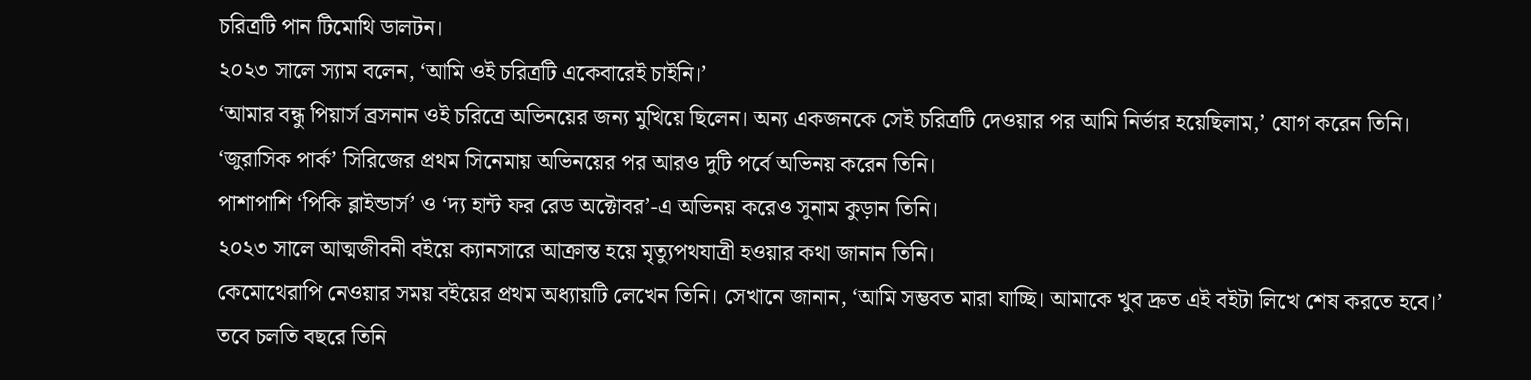চরিত্রটি পান টিমোথি ডালটন।
২০২৩ সালে স্যাম বলেন, ‘আমি ওই চরিত্রটি একেবারেই চাইনি।’
‘আমার বন্ধু পিয়ার্স ব্রসনান ওই চরিত্রে অভিনয়ের জন্য মুখিয়ে ছিলেন। অন্য একজনকে সেই চরিত্রটি দেওয়ার পর আমি নির্ভার হয়েছিলাম,’ যোগ করেন তিনি।
‘জুরাসিক পার্ক’ সিরিজের প্রথম সিনেমায় অভিনয়ের পর আরও দুটি পর্বে অভিনয় করেন তিনি।
পাশাপাশি ‘পিকি ব্লাইন্ডার্স’ ও ‘দ্য হান্ট ফর রেড অক্টোবর’-এ অভিনয় করেও সুনাম কুড়ান তিনি।
২০২৩ সালে আত্মজীবনী বইয়ে ক্যানসারে আক্রান্ত হয়ে মৃত্যুপথযাত্রী হওয়ার কথা জানান তিনি।
কেমোথেরাপি নেওয়ার সময় বইয়ের প্রথম অধ্যায়টি লেখেন তিনি। সেখানে জানান, ‘আমি সম্ভবত মারা যাচ্ছি। আমাকে খুব দ্রুত এই বইটা লিখে শেষ করতে হবে।’
তবে চলতি বছরে তিনি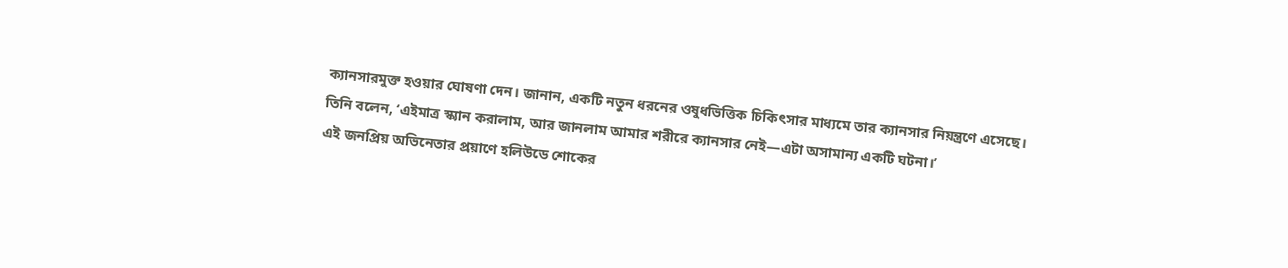ক্যানসারমুক্ত হওয়ার ঘোষণা দেন। জানান, একটি নতুন ধরনের ওষুধভিত্তিক চিকিৎসার মাধ্যমে তার ক্যানসার নিয়ন্ত্রণে এসেছে।
তিনি বলেন, ‘এইমাত্র স্ক্যান করালাম, আর জানলাম আমার শরীরে ক্যানসার নেই—এটা অসামান্য একটি ঘটনা।’
এই জনপ্রিয় অভিনেতার প্রয়াণে হলিউডে শোকের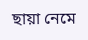ছায়া নেমে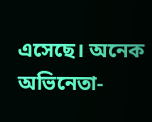এসেছে। অনেক অভিনেতা-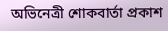অভিনেত্রী শোকবার্তা প্রকাশ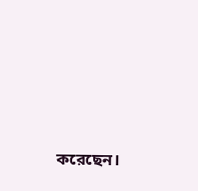করেছেন।